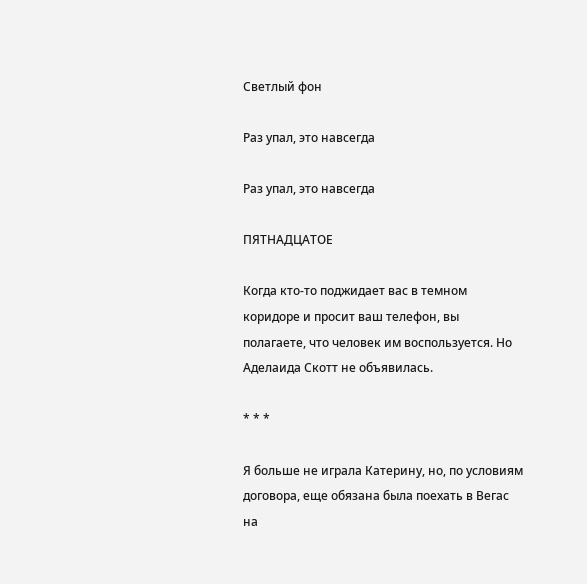Светлый фон

Раз упал, это навсегда

Раз упал, это навсегда

ПЯТНАДЦАТОЕ

Когда кто-то поджидает вас в темном коридоре и просит ваш телефон, вы полагаете, что человек им воспользуется. Но Аделаида Скотт не объявилась.

* * *

Я больше не играла Катерину, но, по условиям договора, еще обязана была поехать в Вегас на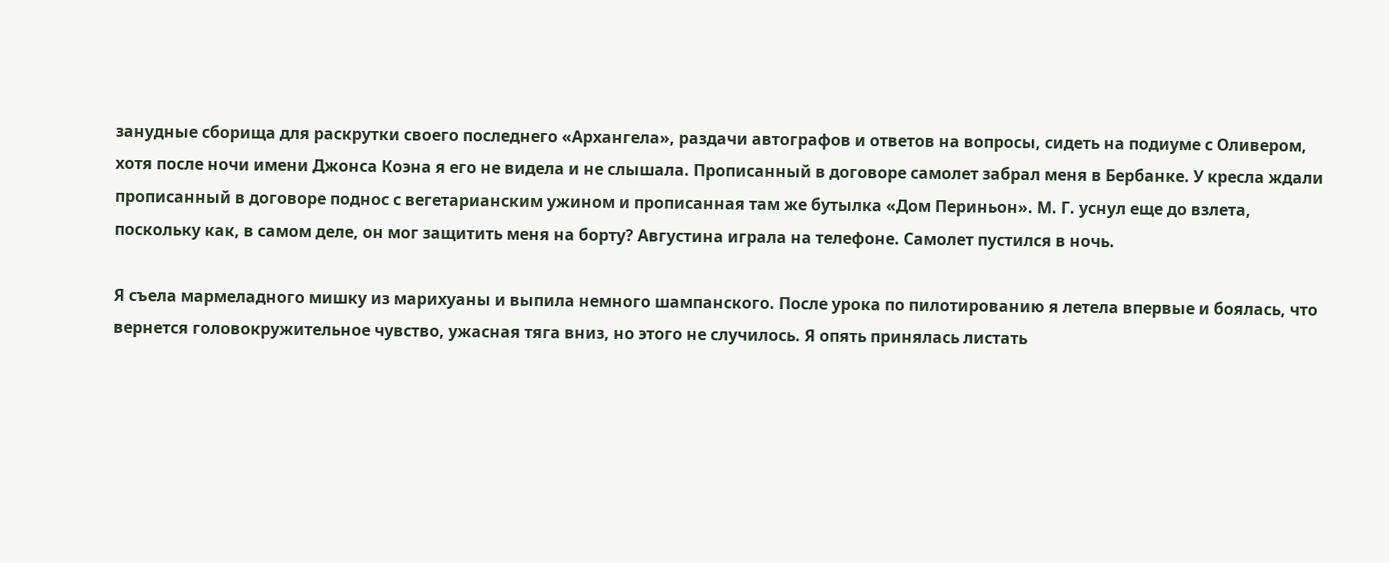занудные сборища для раскрутки своего последнего «Архангела», раздачи автографов и ответов на вопросы, сидеть на подиуме с Оливером, хотя после ночи имени Джонса Коэна я его не видела и не слышала. Прописанный в договоре самолет забрал меня в Бербанке. У кресла ждали прописанный в договоре поднос с вегетарианским ужином и прописанная там же бутылка «Дом Периньон». М. Г. уснул еще до взлета, поскольку как, в самом деле, он мог защитить меня на борту? Августина играла на телефоне. Самолет пустился в ночь.

Я съела мармеладного мишку из марихуаны и выпила немного шампанского. После урока по пилотированию я летела впервые и боялась, что вернется головокружительное чувство, ужасная тяга вниз, но этого не случилось. Я опять принялась листать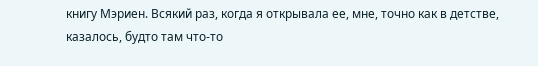книгу Мэриен. Всякий раз, когда я открывала ее, мне, точно как в детстве, казалось, будто там что-то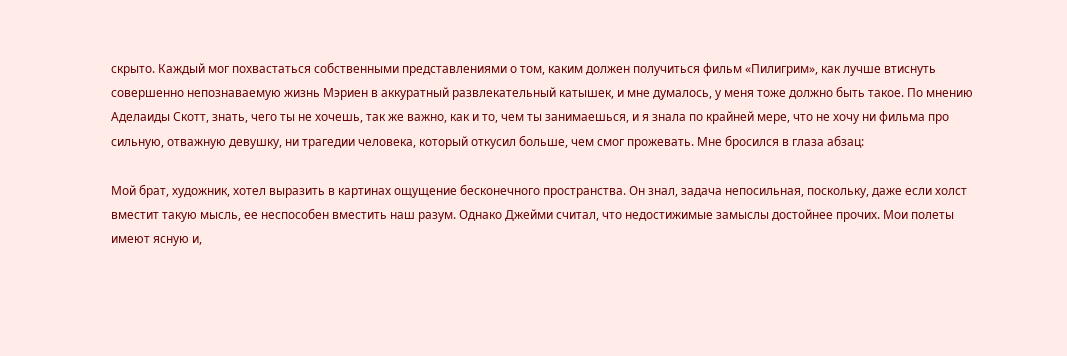скрыто. Каждый мог похвастаться собственными представлениями о том, каким должен получиться фильм «Пилигрим», как лучше втиснуть совершенно непознаваемую жизнь Мэриен в аккуратный развлекательный катышек, и мне думалось, у меня тоже должно быть такое. По мнению Аделаиды Скотт, знать, чего ты не хочешь, так же важно, как и то, чем ты занимаешься, и я знала по крайней мере, что не хочу ни фильма про сильную, отважную девушку, ни трагедии человека, который откусил больше, чем смог прожевать. Мне бросился в глаза абзац:

Мой брат, художник, хотел выразить в картинах ощущение бесконечного пространства. Он знал, задача непосильная, поскольку, даже если холст вместит такую мысль, ее неспособен вместить наш разум. Однако Джейми считал, что недостижимые замыслы достойнее прочих. Мои полеты имеют ясную и,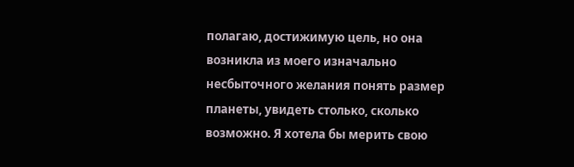полагаю, достижимую цель, но она возникла из моего изначально несбыточного желания понять размер планеты, увидеть столько, сколько возможно. Я хотела бы мерить свою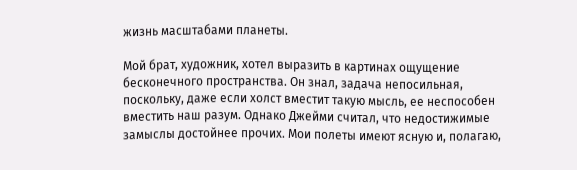жизнь масштабами планеты.

Мой брат, художник, хотел выразить в картинах ощущение бесконечного пространства. Он знал, задача непосильная, поскольку, даже если холст вместит такую мысль, ее неспособен вместить наш разум. Однако Джейми считал, что недостижимые замыслы достойнее прочих. Мои полеты имеют ясную и, полагаю,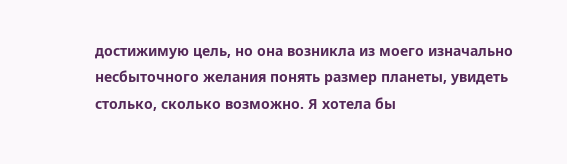достижимую цель, но она возникла из моего изначально несбыточного желания понять размер планеты, увидеть столько, сколько возможно. Я хотела бы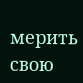мерить свою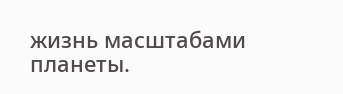жизнь масштабами планеты.